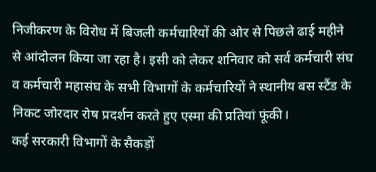निजीकरण के विरोध में बिजली कर्मचारियों की ओर से पिछले ढाई महीने से आंदोलन किया जा रहा है। इसी को लेकर शनिवार को सर्व कर्मचारी संघ व कर्मचारी महासंघ के सभी विभागों के कर्मचारियों ने स्थानीय बस स्टैंड के निकट जोरदार रोष प्रदर्शन करते हुए एस्मा की प्रतियां फूंकी।
कई सरकारी विभागों के सैकड़ों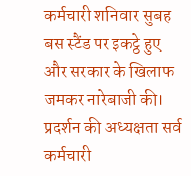कर्मचारी शनिवार सुबह बस स्टैंड पर इकट्ठे हुए और सरकार के खिलाफ जमकर नारेबाजी की। प्रदर्शन की अध्यक्षता सर्व कर्मचारी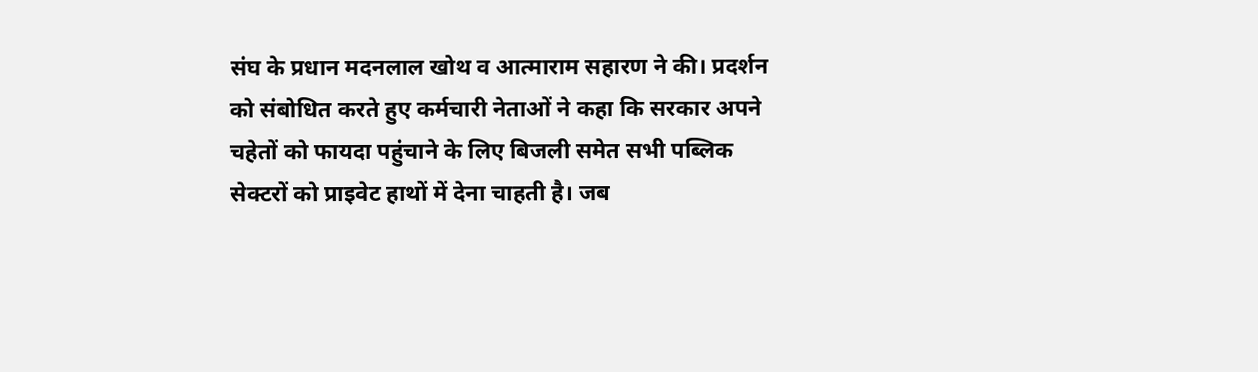संघ के प्रधान मदनलाल खोथ व आत्माराम सहारण ने की। प्रदर्शन को संबोधित करते हुए कर्मचारी नेताओं ने कहा कि सरकार अपने चहेतों को फायदा पहुंचाने के लिए बिजली समेत सभी पब्लिक सेक्टरों को प्राइवेट हाथों में देना चाहती है। जब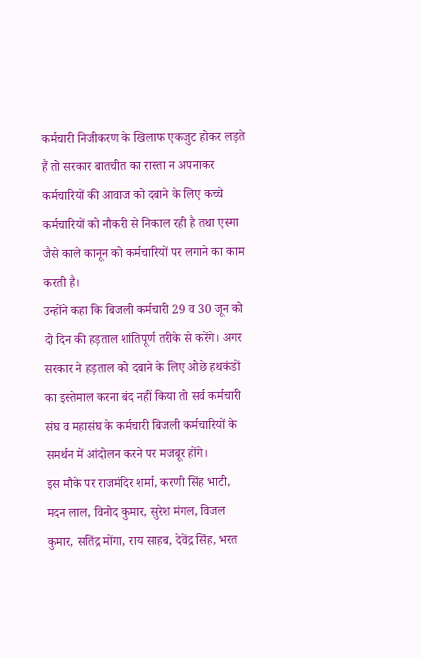कर्मचारी निजीकरण के खिलाफ एकजुट होकर लड़ते हैं तो सरकार बातचीत का रास्ता न अपनाकर कर्मचारियों की आवाज को दबाने के लिए कच्चे कर्मचारियों को नौकरी से निकाल रही है तथा एस्मा जैसे काले कानून को कर्मचारियों पर लगाने का काम करती है।
उन्होंने कहा कि बिजली कर्मचारी 29 व 30 जून को दो दिन की हड़ताल शांतिपूर्ण तरीके से करेंगे। अगर सरकार ने हड़ताल को दबाने के लिए ओछे हथकंडों का इस्तेमाल करना बंद नहीं किया तो सर्व कर्मचारी संघ व महासंघ के कर्मचारी बिजली कर्मचारियों के समर्थन में आंदोलन करने पर मजबूर होंगे।
इस मौके पर राजमंदिर शर्मा, करणी सिंह भाटी, मदन लाल, विनोद कुमार, सुरेश मंगल, विजल कुमार, सतिंद्र मोंगा, राय साहब, देवेंद्र सिंह, भरत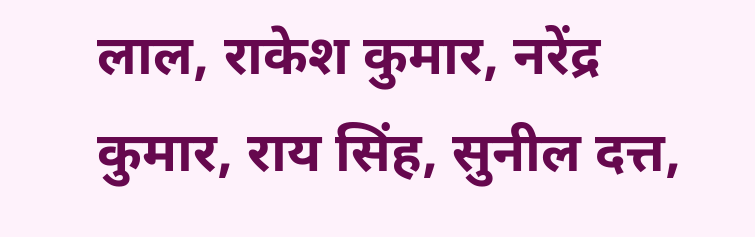लाल, राकेश कुमार, नरेंद्र कुमार, राय सिंह, सुनील दत्त,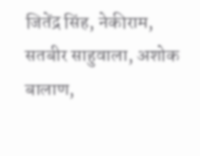जितेंद्र सिंह, नेकीराम, सतबीर साहुवाला, अशोक बालाण,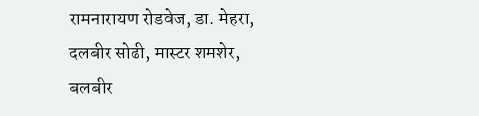रामनारायण रोडवेज, डा. मेहरा, दलबीर सोढी, मास्टर शमशेर, बलबीर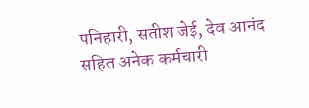पनिहारी, सतीश जेई, देव आनंद सहित अनेक कर्मचारी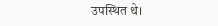उपस्थित थे।